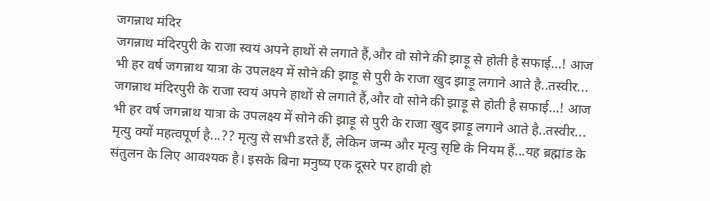जगन्नाथ मंदिर
जगन्नाथ मंदिरपुरी के राजा स्वयं अपने हाथों से लगाते हैं,और वो सोने की झाड़ू से होती है सफाई…! आज भी हर वर्ष जगन्नाथ यात्रा के उपलक्ष्य में सोने की झाड़ू से पुरी के राजा खुद झाड़ू लगाने आते है..तस्वीर...
जगन्नाथ मंदिरपुरी के राजा स्वयं अपने हाथों से लगाते हैं,और वो सोने की झाड़ू से होती है सफाई…! आज भी हर वर्ष जगन्नाथ यात्रा के उपलक्ष्य में सोने की झाड़ू से पुरी के राजा खुद झाड़ू लगाने आते है..तस्वीर...
मृत्यु क्यों महत्वपूर्ण है...?? मृत्यु से सभी डरते हैं, लेकिन जन्म और मृत्यु सृष्टि के नियम हैं...यह ब्रह्मांड के संतुलन के लिए आवश्यक है। इसके बिना मनुष्य एक दूसरे पर हावी हो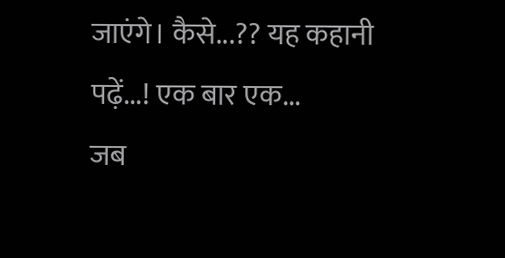जाएंगे। कैसे...?? यह कहानी पढ़ें...! एक बार एक...
जब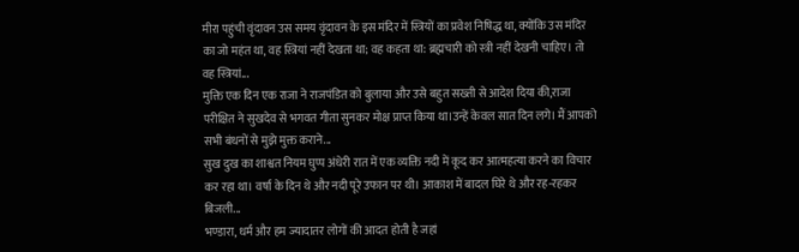मीरा पहुंची वृंदावन उस समय वृंदावन के इस मंदिर में स्त्रियों का प्रवेश निषिद्ध था, क्योंकि उस मंदिर का जो महंत था, वह स्त्रियां नहीं देखता था; वह कहता था: ब्रह्मचारी को स्त्री नहीं देखनी चाहिए। तो वह स्त्रियां...
मुक्ति एक दिन एक राजा ने राजपंडित को बुलाया और उसे बहुत सख्ती से आदेश दिया की,राजा परीक्षित ने सुखदेव से भगवत गीता सुनकर मोक्ष प्राप्त किया था।उन्हें केवल सात दिन लगे। मैं आपको सभी बंधनों से मुझे मुक्त कराने...
सुख दुख का शाश्वत नियम घुप्प अंधेरी रात में एक व्यक्ति नदी में कूद कर आत्महत्या करने का विचार कर रहा था। वर्षा के दिन थे और नदी पूरे उफान पर थी। आकाश में बादल घिरे थे और रह-रहकर बिजली...
भण्डारा, धर्म और हम ज्यादातर लोगों की आदत होती है जहां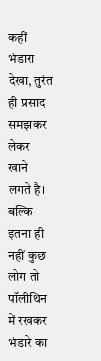कहीं भंडारा देखा, तुरंत ही प्रसाद समझकर लेकर खाने लगते है। बल्कि इतना ही नहीं कुछ लोग तो पॉलीथिन में रखकर भंडारे का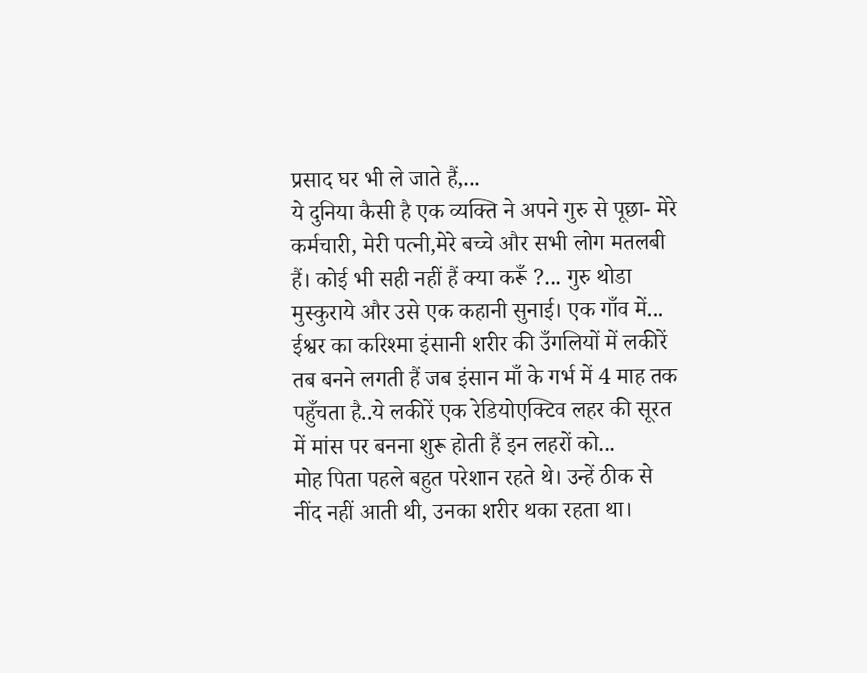प्रसाद घर भी ले जाते हैं,...
ये दुनिया कैसी है एक व्यक्ति ने अपने गुरु से पूछा- मेरे कर्मचारी, मेरी पत्नी,मेरे बच्चे और सभी लोग मतलबी हैं। कोई भी सही नहीं हैं क्या करूँ ?... गुरु थोडा मुस्कुराये और उसे एक कहानी सुनाई। एक गाँव में...
ईश्वर का करिश्मा इंसानी शरीर की उँगलियों में लकीरें तब बनने लगती हैं जब इंसान माँ के गर्भ में 4 माह तक पहुँचता है..ये लकीरें एक रेडियोएक्टिव लहर की सूरत में मांस पर बनना शुरू होती हैं इन लहरों को...
मोह पिता पहले बहुत परेशान रहते थे। उन्हें ठीक से नींद नहीं आती थी, उनका शरीर थका रहता था।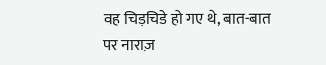वह चिड़चिडे हो गए थे, बात-बात पर नाराज़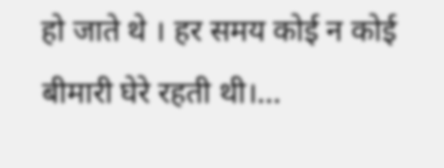हो जाते थे । हर समय कोई न कोई बीमारी घेरे रहती थी।...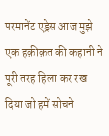परमानेंट एड्रेस आज मुझे एक हक़ीक़त की कहानी ने पूरी तरह हिला कर रख दिया जो हमें सोचने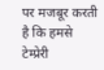पर मजबूर करती है कि हमसे टेम्प्रेरी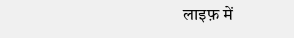लाइफ़ में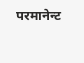परमानेन्ट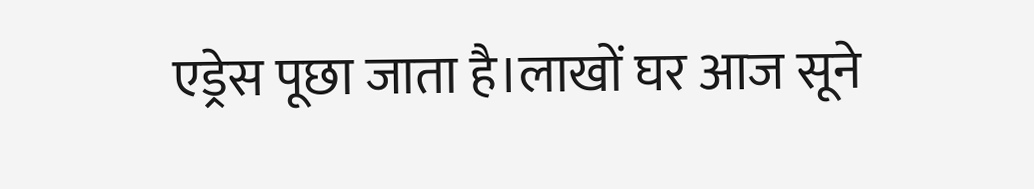एड्रेस पूछा जाता है।लाखों घर आज सूने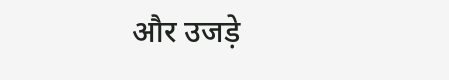और उजड़े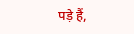पड़े हैं,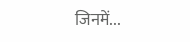जिनमें...